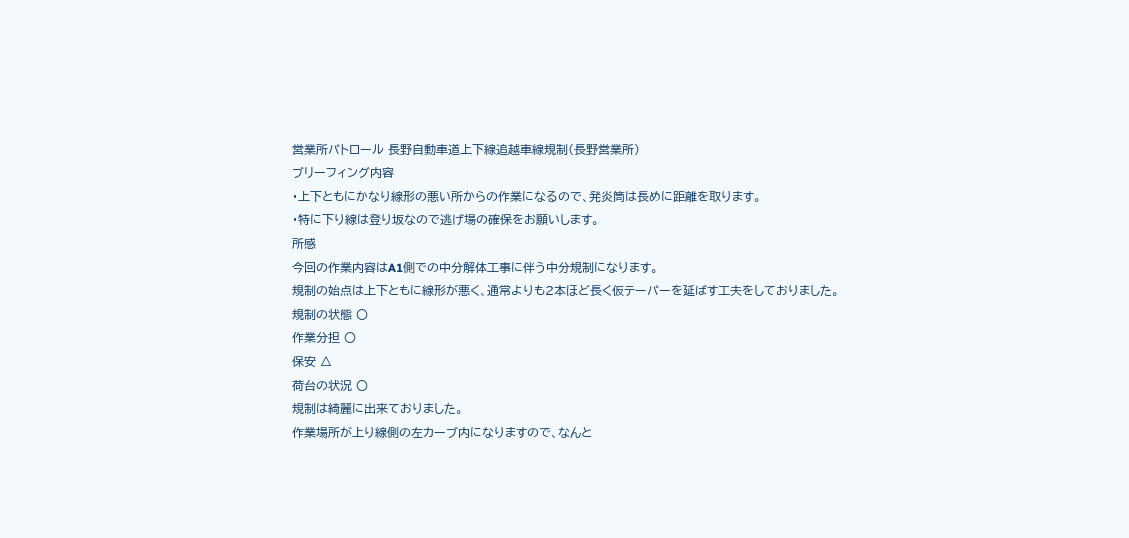営業所パトロール 長野自動車道上下線追越車線規制(長野営業所)
ブリーフィング内容
・上下ともにかなり線形の悪い所からの作業になるので、発炎筒は長めに距離を取ります。
・特に下り線は登り坂なので逃げ場の確保をお願いします。
所感
今回の作業内容はA1側での中分解体工事に伴う中分規制になります。
規制の始点は上下ともに線形が悪く、通常よりも2本ほど長く仮テーパーを延ばす工夫をしておりました。
規制の状態 〇
作業分担 〇
保安 △
荷台の状況 〇
規制は綺麗に出来ておりました。
作業場所が上り線側の左カーブ内になりますので、なんと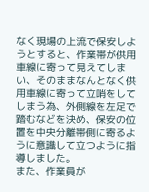なく現場の上流で保安しようとすると、作業帯が供用車線に寄って見えてしまい、そのままなんとなく供用車線に寄って立哨をしてしまう為、外側線を左足で踏むなどを決め、保安の位置を中央分離帯側に寄るように意識して立つように指導しました。
また、作業員が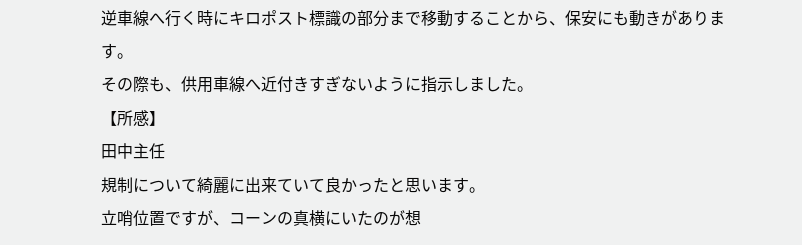逆車線へ行く時にキロポスト標識の部分まで移動することから、保安にも動きがあります。
その際も、供用車線へ近付きすぎないように指示しました。
【所感】
田中主任
規制について綺麗に出来ていて良かったと思います。
立哨位置ですが、コーンの真横にいたのが想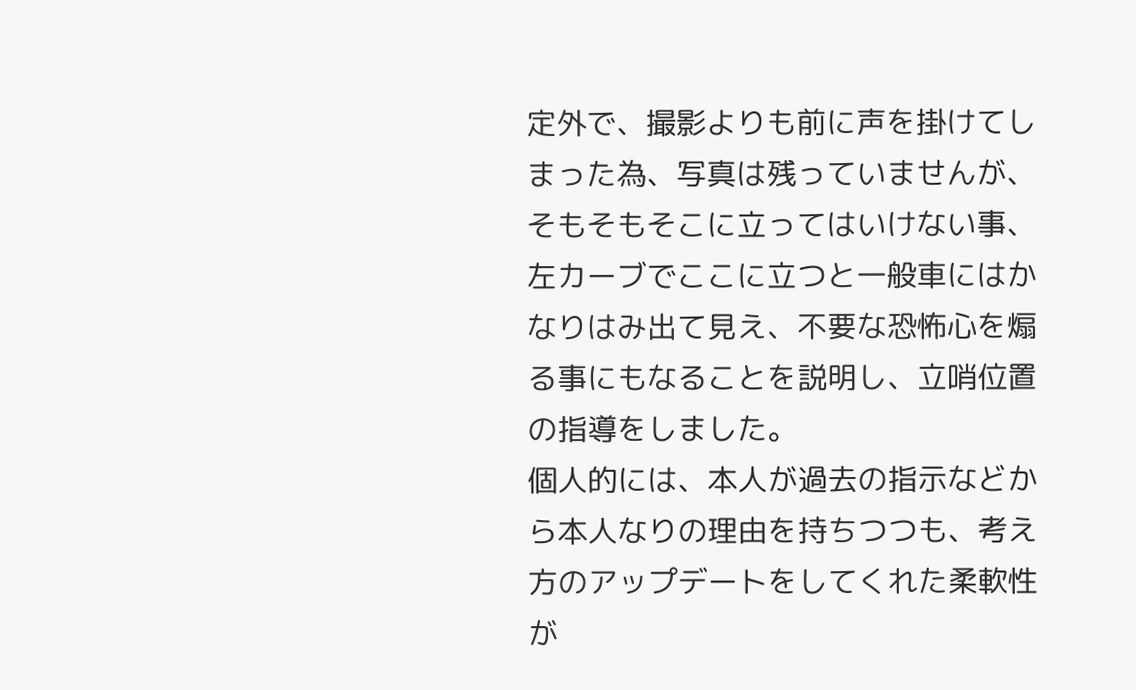定外で、撮影よりも前に声を掛けてしまった為、写真は残っていませんが、そもそもそこに立ってはいけない事、左カーブでここに立つと一般車にはかなりはみ出て見え、不要な恐怖心を煽る事にもなることを説明し、立哨位置の指導をしました。
個人的には、本人が過去の指示などから本人なりの理由を持ちつつも、考え方のアップデートをしてくれた柔軟性が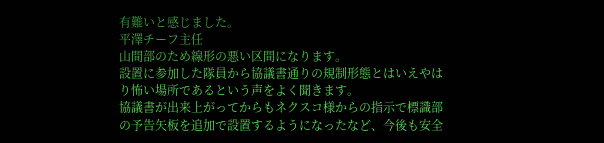有難いと感じました。
平澤チーフ主任
山間部のため線形の悪い区間になります。
設置に参加した隊員から協議書通りの規制形態とはいえやはり怖い場所であるという声をよく聞きます。
協議書が出来上がってからもネクスコ様からの指示で標識部の予告矢板を追加で設置するようになったなど、今後も安全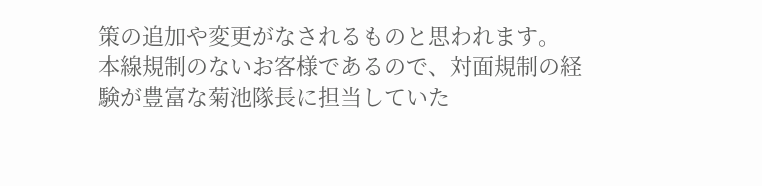策の追加や変更がなされるものと思われます。
本線規制のないお客様であるので、対面規制の経験が豊富な菊池隊長に担当していた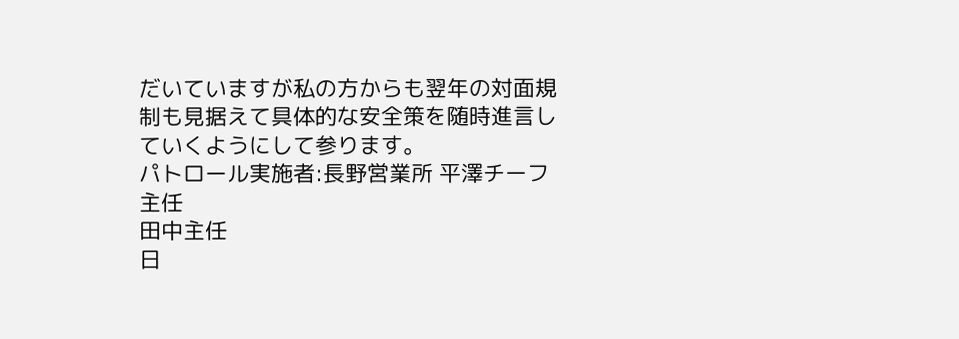だいていますが私の方からも翌年の対面規制も見据えて具体的な安全策を随時進言していくようにして参ります。
パトロール実施者:長野営業所 平澤チーフ主任
田中主任
日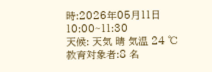時:2026年05月11日 10:00~11:30
天候: 天気 晴 気温 24 ℃
教育対象者:8 名